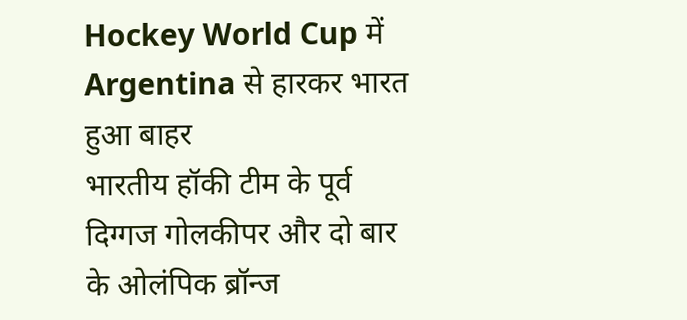Hockey World Cup में Argentina से हारकर भारत हुआ बाहर
भारतीय हॉकी टीम के पूर्व दिग्गज गोलकीपर और दो बार के ओलंपिक ब्रॉन्ज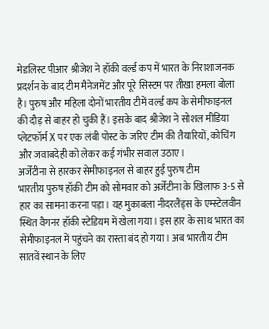मेडलिस्ट पीआर श्रीजेश ने हॉकी वर्ल्ड कप में भारत के निराशाजनक प्रदर्शन के बाद टीम मैनेजमेंट और पूरे सिस्टम पर तीखा हमला बोला है। पुरुष और महिला दोनों भारतीय टीमें वर्ल्ड कप के सेमीफाइनल की दौड़ से बाहर हो चुकी हैं। इसके बाद श्रीजेश ने सोशल मीडिया प्लेटफॉर्म X पर एक लंबी पोस्ट के जरिए टीम की तैयारियों, कोचिंग और जवाबदेही को लेकर कई गंभीर सवाल उठाए।
अर्जेंटीना से हारकर सेमीफाइनल से बाहर हुई पुरुष टीम
भारतीय पुरुष हॉकी टीम को सोमवार को अर्जेंटीना के खिलाफ 3-5 से हार का सामना करना पड़ा। यह मुकाबला नीदरलैंड्स के एम्स्टेलवीन स्थित वैगनर हॉकी स्टेडियम में खेला गया। इस हार के साथ भारत का सेमीफाइनल में पहुंचने का रास्ता बंद हो गया। अब भारतीय टीम सातवें स्थान के लिए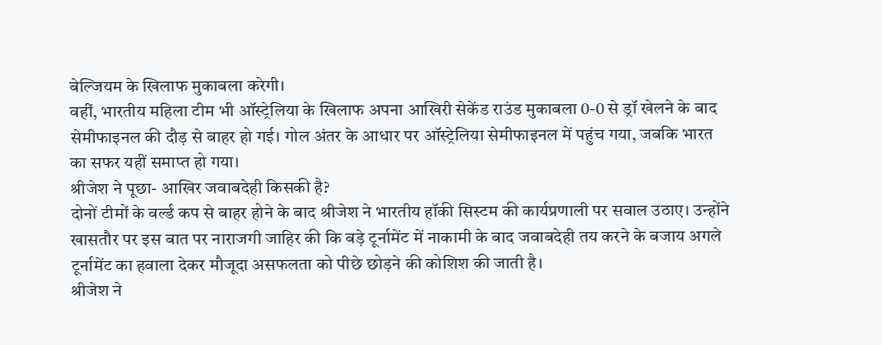बेल्जियम के खिलाफ मुकाबला करेगी।
वहीं, भारतीय महिला टीम भी ऑस्ट्रेलिया के खिलाफ अपना आखिरी सेकेंड राउंड मुकाबला 0-0 से ड्रॉ खेलने के बाद सेमीफाइनल की दौड़ से बाहर हो गई। गोल अंतर के आधार पर ऑस्ट्रेलिया सेमीफाइनल में पहुंच गया, जबकि भारत का सफर यहीं समाप्त हो गया।
श्रीजेश ने पूछा- आखिर जवाबदेही किसकी है?
दोनों टीमों के वर्ल्ड कप से बाहर होने के बाद श्रीजेश ने भारतीय हॉकी सिस्टम की कार्यप्रणाली पर सवाल उठाए। उन्होंने खासतौर पर इस बात पर नाराजगी जाहिर की कि बड़े टूर्नामेंट में नाकामी के बाद जवाबदेही तय करने के बजाय अगले टूर्नामेंट का हवाला देकर मौजूदा असफलता को पीछे छोड़ने की कोशिश की जाती है।
श्रीजेश ने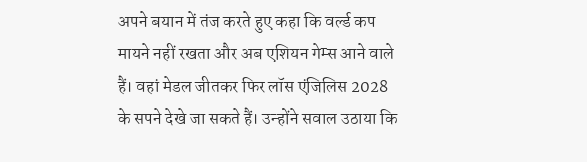अपने बयान में तंज करते हुए कहा कि वर्ल्ड कप मायने नहीं रखता और अब एशियन गेम्स आने वाले हैं। वहां मेडल जीतकर फिर लॉस एंजिलिस 2028 के सपने देखे जा सकते हैं। उन्होंने सवाल उठाया कि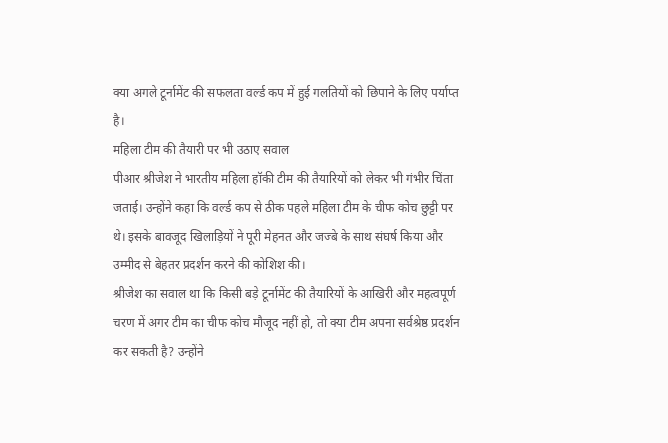क्या अगले टूर्नामेंट की सफलता वर्ल्ड कप में हुई गलतियों को छिपाने के लिए पर्याप्त है।
महिला टीम की तैयारी पर भी उठाए सवाल
पीआर श्रीजेश ने भारतीय महिला हॉकी टीम की तैयारियों को लेकर भी गंभीर चिंता जताई। उन्होंने कहा कि वर्ल्ड कप से ठीक पहले महिला टीम के चीफ कोच छुट्टी पर थे। इसके बावजूद खिलाड़ियों ने पूरी मेहनत और जज्बे के साथ संघर्ष किया और उम्मीद से बेहतर प्रदर्शन करने की कोशिश की।
श्रीजेश का सवाल था कि किसी बड़े टूर्नामेंट की तैयारियों के आखिरी और महत्वपूर्ण चरण में अगर टीम का चीफ कोच मौजूद नहीं हो, तो क्या टीम अपना सर्वश्रेष्ठ प्रदर्शन कर सकती है? उन्होंने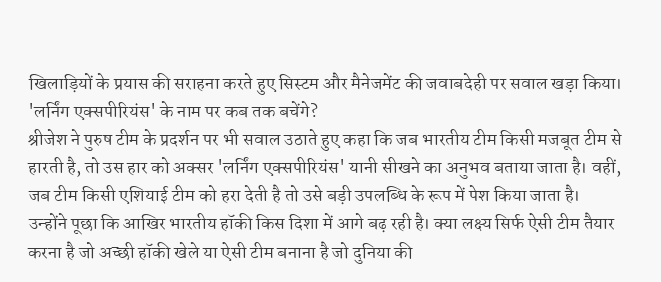खिलाड़ियों के प्रयास की सराहना करते हुए सिस्टम और मैनेजमेंट की जवाबदेही पर सवाल खड़ा किया।
'लर्निंग एक्सपीरियंस' के नाम पर कब तक बचेंगे?
श्रीजेश ने पुरुष टीम के प्रदर्शन पर भी सवाल उठाते हुए कहा कि जब भारतीय टीम किसी मजबूत टीम से हारती है, तो उस हार को अक्सर 'लर्निंग एक्सपीरियंस' यानी सीखने का अनुभव बताया जाता है। वहीं, जब टीम किसी एशियाई टीम को हरा देती है तो उसे बड़ी उपलब्धि के रूप में पेश किया जाता है।
उन्होंने पूछा कि आखिर भारतीय हॉकी किस दिशा में आगे बढ़ रही है। क्या लक्ष्य सिर्फ ऐसी टीम तैयार करना है जो अच्छी हॉकी खेले या ऐसी टीम बनाना है जो दुनिया की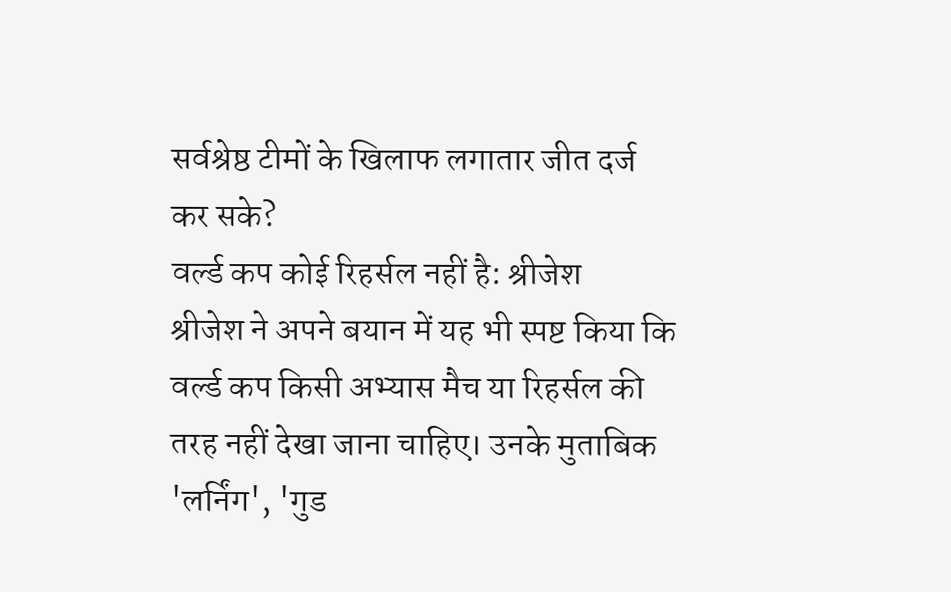सर्वश्रेष्ठ टीमों के खिलाफ लगातार जीत दर्ज कर सके?
वर्ल्ड कप कोई रिहर्सल नहीं है: श्रीजेश
श्रीजेश ने अपने बयान में यह भी स्पष्ट किया कि वर्ल्ड कप किसी अभ्यास मैच या रिहर्सल की तरह नहीं देखा जाना चाहिए। उनके मुताबिक 'लर्निंग', 'गुड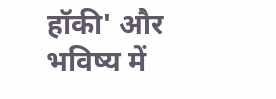हॉकी' और भविष्य में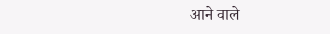आने वाले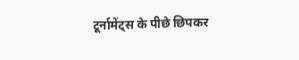टूर्नामेंट्स के पीछे छिपकर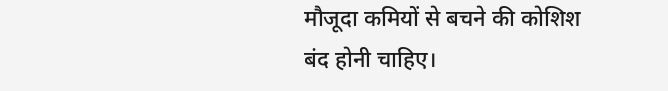मौजूदा कमियों से बचने की कोशिश बंद होनी चाहिए।